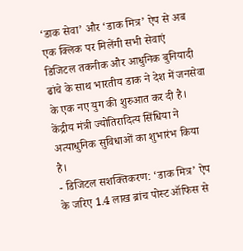‘डाक सेवा’ और ‘डाक मित्र’ ऐप से अब एक क्लिक पर मिलेंगी सभी सेवाएं
डिजिटल तकनीक और आधुनिक बुनियादी ढांचे के साथ भारतीय डाक ने देश में जनसेवा के एक नए युग की शुरुआत कर दी है। केंद्रीय मंत्री ज्योतिरादित्य सिंधिया ने अत्याधुनिक सुविधाओं का शुभारंभ किया है।
- डिजिटल सशक्तिकरण: ‘डाक मित्र’ ऐप के जरिए 1.4 लाख ब्रांच पोस्ट ऑफिस से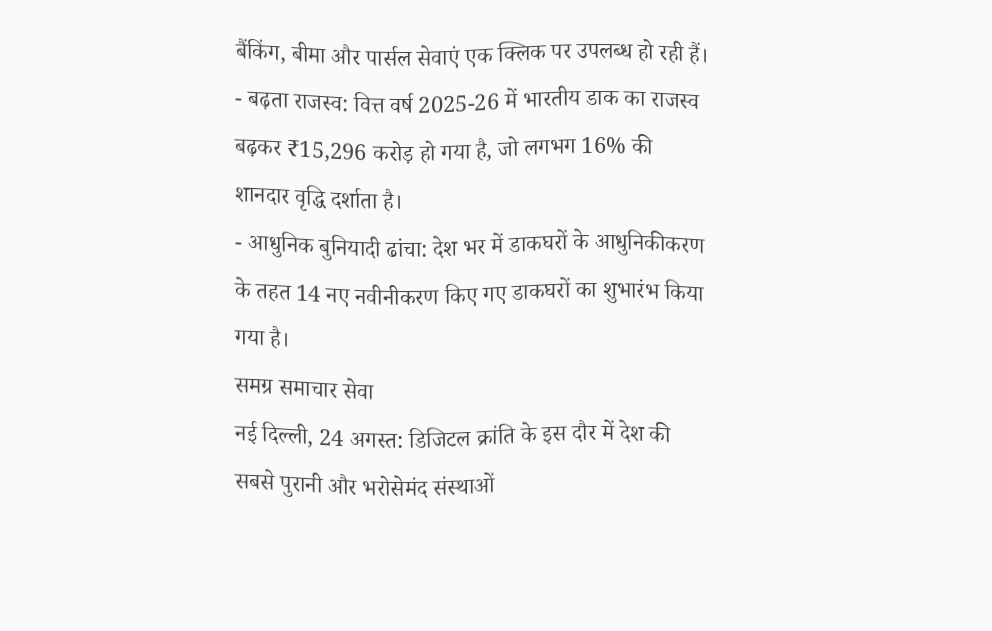बैंकिंग, बीमा और पार्सल सेवाएं एक क्लिक पर उपलब्ध हो रही हैं।
- बढ़ता राजस्व: वित्त वर्ष 2025-26 में भारतीय डाक का राजस्व बढ़कर ₹15,296 करोड़ हो गया है, जो लगभग 16% की शानदार वृद्धि दर्शाता है।
- आधुनिक बुनियादी ढांचा: देश भर में डाकघरों के आधुनिकीकरण के तहत 14 नए नवीनीकरण किए गए डाकघरों का शुभारंभ किया गया है।
समग्र समाचार सेवा
नई दिल्ली, 24 अगस्त: डिजिटल क्रांति के इस दौर में देश की सबसे पुरानी और भरोसेमंद संस्थाओं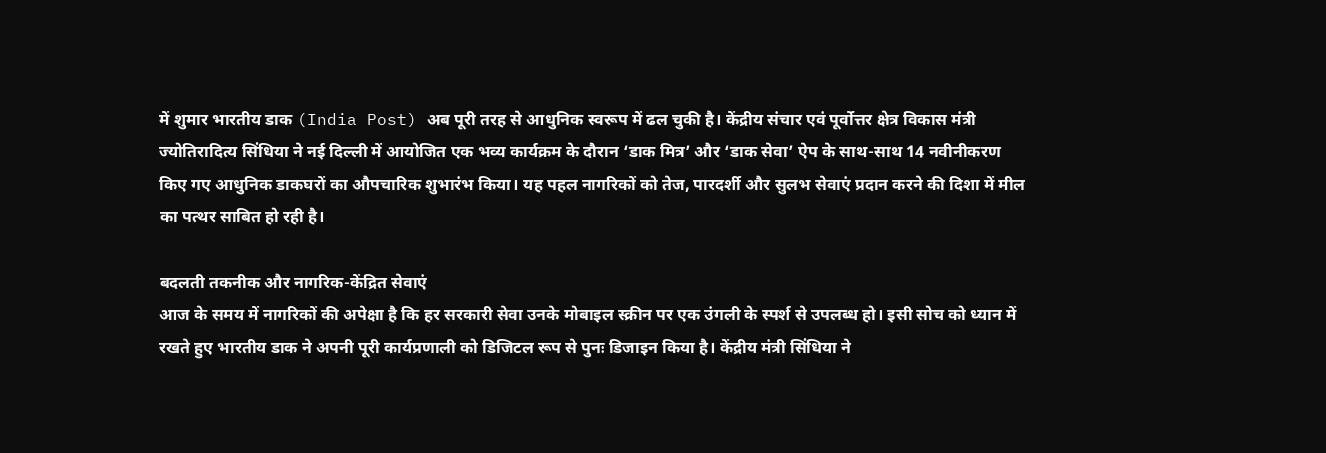में शुमार भारतीय डाक (India Post) अब पूरी तरह से आधुनिक स्वरूप में ढल चुकी है। केंद्रीय संचार एवं पूर्वोत्तर क्षेत्र विकास मंत्री ज्योतिरादित्य सिंधिया ने नई दिल्ली में आयोजित एक भव्य कार्यक्रम के दौरान ‘डाक मित्र’ और ‘डाक सेवा’ ऐप के साथ-साथ 14 नवीनीकरण किए गए आधुनिक डाकघरों का औपचारिक शुभारंभ किया। यह पहल नागरिकों को तेज, पारदर्शी और सुलभ सेवाएं प्रदान करने की दिशा में मील का पत्थर साबित हो रही है।

बदलती तकनीक और नागरिक-केंद्रित सेवाएं
आज के समय में नागरिकों की अपेक्षा है कि हर सरकारी सेवा उनके मोबाइल स्क्रीन पर एक उंगली के स्पर्श से उपलब्ध हो। इसी सोच को ध्यान में रखते हुए भारतीय डाक ने अपनी पूरी कार्यप्रणाली को डिजिटल रूप से पुनः डिजाइन किया है। केंद्रीय मंत्री सिंधिया ने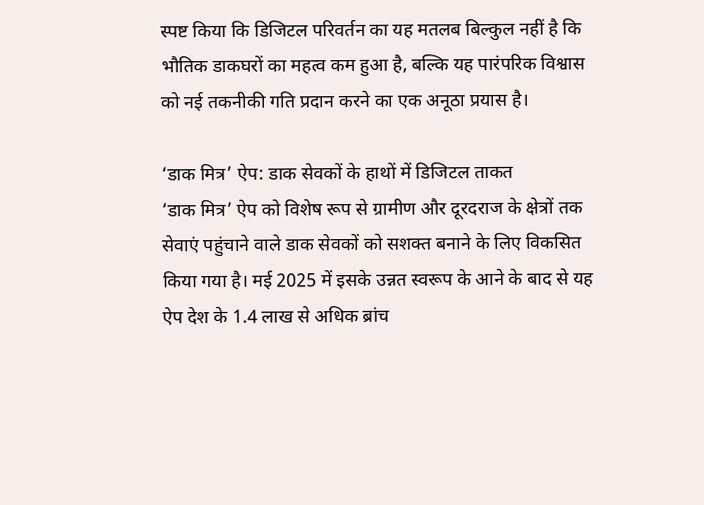स्पष्ट किया कि डिजिटल परिवर्तन का यह मतलब बिल्कुल नहीं है कि भौतिक डाकघरों का महत्व कम हुआ है, बल्कि यह पारंपरिक विश्वास को नई तकनीकी गति प्रदान करने का एक अनूठा प्रयास है।

‘डाक मित्र’ ऐप: डाक सेवकों के हाथों में डिजिटल ताकत
‘डाक मित्र’ ऐप को विशेष रूप से ग्रामीण और दूरदराज के क्षेत्रों तक सेवाएं पहुंचाने वाले डाक सेवकों को सशक्त बनाने के लिए विकसित किया गया है। मई 2025 में इसके उन्नत स्वरूप के आने के बाद से यह ऐप देश के 1.4 लाख से अधिक ब्रांच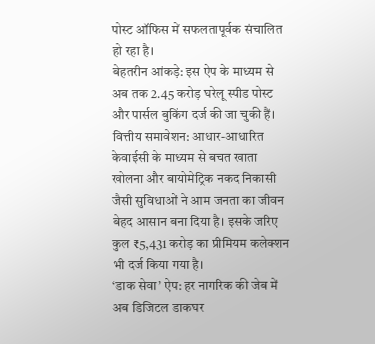पोस्ट ऑफिस में सफलतापूर्वक संचालित हो रहा है।
बेहतरीन आंकड़े: इस ऐप के माध्यम से अब तक 2.45 करोड़ घरेलू स्पीड पोस्ट और पार्सल बुकिंग दर्ज की जा चुकी हैं।
वित्तीय समावेशन: आधार-आधारित केवाईसी के माध्यम से बचत खाता खोलना और बायोमेट्रिक नकद निकासी जैसी सुविधाओं ने आम जनता का जीवन बेहद आसान बना दिया है। इसके जरिए कुल ₹5,431 करोड़ का प्रीमियम कलेक्शन भी दर्ज किया गया है।
‘डाक सेवा’ ऐप: हर नागरिक की जेब में अब डिजिटल डाकघर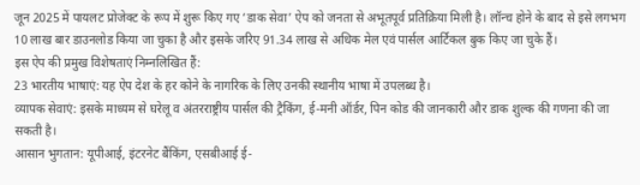जून 2025 में पायलट प्रोजेक्ट के रूप में शुरू किए गए ‘डाक सेवा’ ऐप को जनता से अभूतपूर्व प्रतिक्रिया मिली है। लॉन्च होने के बाद से इसे लगभग 10 लाख बार डाउनलोड किया जा चुका है और इसके जरिए 91.34 लाख से अधिक मेल एवं पार्सल आर्टिकल बुक किए जा चुके हैं।
इस ऐप की प्रमुख विशेषताएं निम्नलिखित हैं:
23 भारतीय भाषाएं: यह ऐप देश के हर कोने के नागरिक के लिए उनकी स्थानीय भाषा में उपलब्ध है।
व्यापक सेवाएं: इसके माध्यम से घरेलू व अंतरराष्ट्रीय पार्सल की ट्रैकिंग, ई-मनी ऑर्डर, पिन कोड की जानकारी और डाक शुल्क की गणना की जा सकती है।
आसान भुगतान: यूपीआई, इंटरनेट बैंकिंग, एसबीआई ई-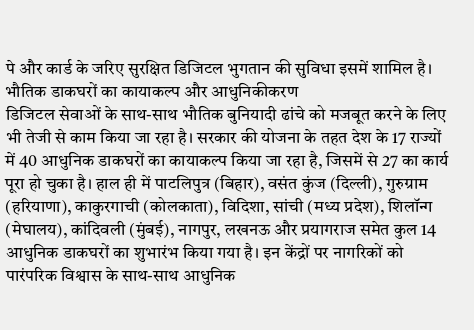पे और कार्ड के जरिए सुरक्षित डिजिटल भुगतान की सुविधा इसमें शामिल है।
भौतिक डाकघरों का कायाकल्प और आधुनिकीकरण
डिजिटल सेवाओं के साथ-साथ भौतिक बुनियादी ढांचे को मजबूत करने के लिए भी तेजी से काम किया जा रहा है। सरकार की योजना के तहत देश के 17 राज्यों में 40 आधुनिक डाकघरों का कायाकल्प किया जा रहा है, जिसमें से 27 का कार्य पूरा हो चुका है। हाल ही में पाटलिपुत्र (बिहार), वसंत कुंज (दिल्ली), गुरुग्राम (हरियाणा), काकुरगाची (कोलकाता), विदिशा, सांची (मध्य प्रदेश), शिलॉन्ग (मेघालय), कांदिवली (मुंबई), नागपुर, लखनऊ और प्रयागराज समेत कुल 14 आधुनिक डाकघरों का शुभारंभ किया गया है। इन केंद्रों पर नागरिकों को पारंपरिक विश्वास के साथ-साथ आधुनिक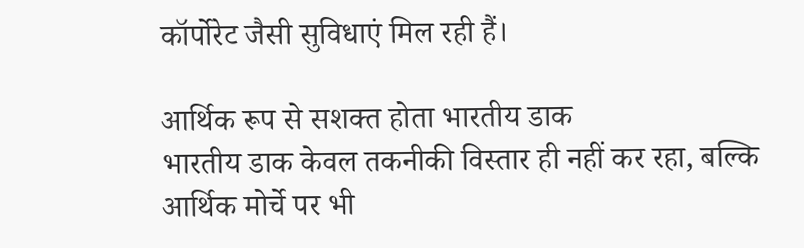कॉर्पोरेट जैसी सुविधाएं मिल रही हैं।

आर्थिक रूप से सशक्त होता भारतीय डाक
भारतीय डाक केवल तकनीकी विस्तार ही नहीं कर रहा, बल्कि आर्थिक मोर्चे पर भी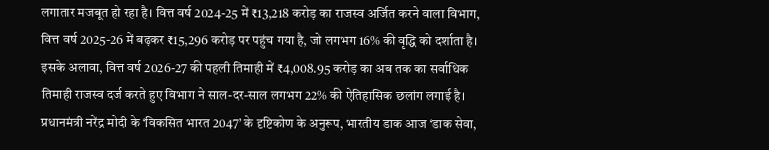लगातार मजबूत हो रहा है। वित्त वर्ष 2024-25 में ₹13,218 करोड़ का राजस्व अर्जित करने वाला विभाग, वित्त वर्ष 2025-26 में बढ़कर ₹15,296 करोड़ पर पहुंच गया है, जो लगभग 16% की वृद्धि को दर्शाता है। इसके अलावा, वित्त वर्ष 2026-27 की पहली तिमाही में ₹4,008.95 करोड़ का अब तक का सर्वाधिक तिमाही राजस्व दर्ज करते हुए विभाग ने साल-दर-साल लगभग 22% की ऐतिहासिक छलांग लगाई है।
प्रधानमंत्री नरेंद्र मोदी के ‘विकसित भारत 2047’ के दृष्टिकोण के अनुरूप, भारतीय डाक आज ‘डाक सेवा,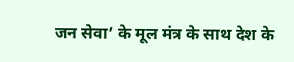जन सेवा’ के मूल मंत्र के साथ देश के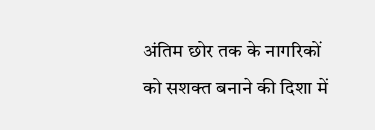अंतिम छोर तक के नागरिकों को सशक्त बनाने की दिशा में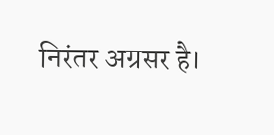निरंतर अग्रसर है।